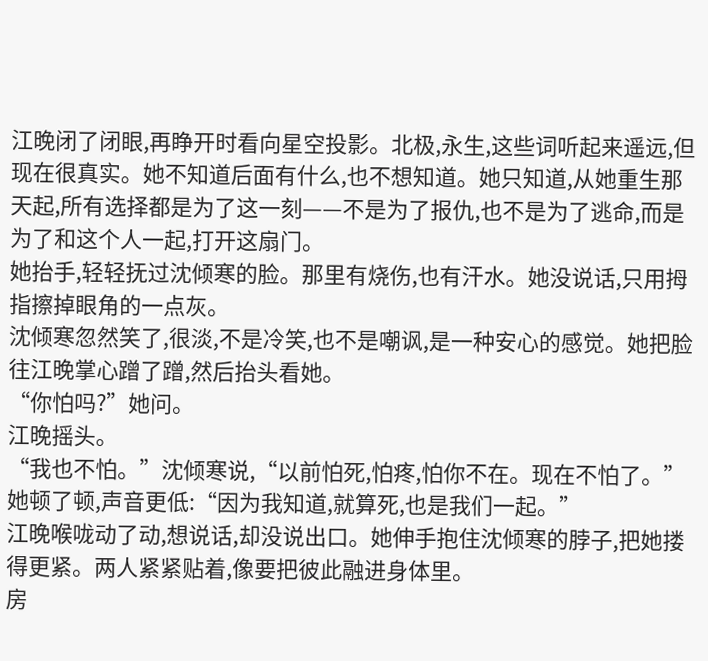江晚闭了闭眼,再睁开时看向星空投影。北极,永生,这些词听起来遥远,但现在很真实。她不知道后面有什么,也不想知道。她只知道,从她重生那天起,所有选择都是为了这一刻——不是为了报仇,也不是为了逃命,而是为了和这个人一起,打开这扇门。
她抬手,轻轻抚过沈倾寒的脸。那里有烧伤,也有汗水。她没说话,只用拇指擦掉眼角的一点灰。
沈倾寒忽然笑了,很淡,不是冷笑,也不是嘲讽,是一种安心的感觉。她把脸往江晚掌心蹭了蹭,然后抬头看她。
“你怕吗?”她问。
江晚摇头。
“我也不怕。”沈倾寒说,“以前怕死,怕疼,怕你不在。现在不怕了。”
她顿了顿,声音更低:“因为我知道,就算死,也是我们一起。”
江晚喉咙动了动,想说话,却没说出口。她伸手抱住沈倾寒的脖子,把她搂得更紧。两人紧紧贴着,像要把彼此融进身体里。
房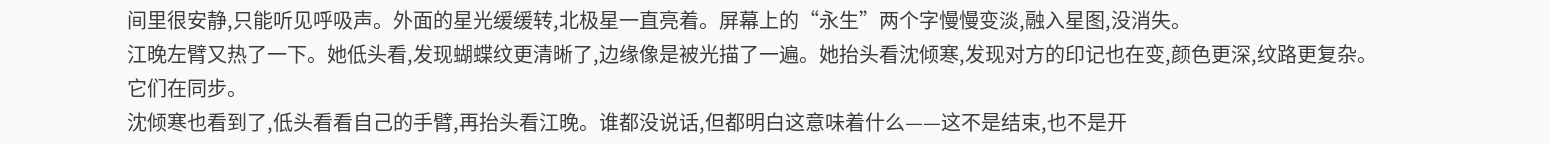间里很安静,只能听见呼吸声。外面的星光缓缓转,北极星一直亮着。屏幕上的“永生”两个字慢慢变淡,融入星图,没消失。
江晚左臂又热了一下。她低头看,发现蝴蝶纹更清晰了,边缘像是被光描了一遍。她抬头看沈倾寒,发现对方的印记也在变,颜色更深,纹路更复杂。
它们在同步。
沈倾寒也看到了,低头看看自己的手臂,再抬头看江晚。谁都没说话,但都明白这意味着什么——这不是结束,也不是开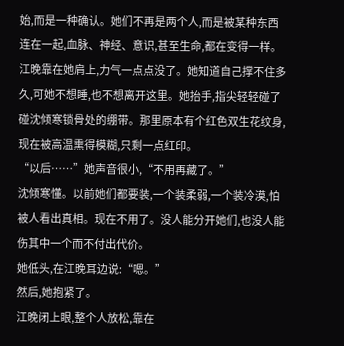始,而是一种确认。她们不再是两个人,而是被某种东西连在一起,血脉、神经、意识,甚至生命,都在变得一样。
江晚靠在她肩上,力气一点点没了。她知道自己撑不住多久,可她不想睡,也不想离开这里。她抬手,指尖轻轻碰了碰沈倾寒锁骨处的绷带。那里原本有个红色双生花纹身,现在被高温熏得模糊,只剩一点红印。
“以后……”她声音很小,“不用再藏了。”
沈倾寒懂。以前她们都要装,一个装柔弱,一个装冷漠,怕被人看出真相。现在不用了。没人能分开她们,也没人能伤其中一个而不付出代价。
她低头,在江晚耳边说:“嗯。”
然后,她抱紧了。
江晚闭上眼,整个人放松,靠在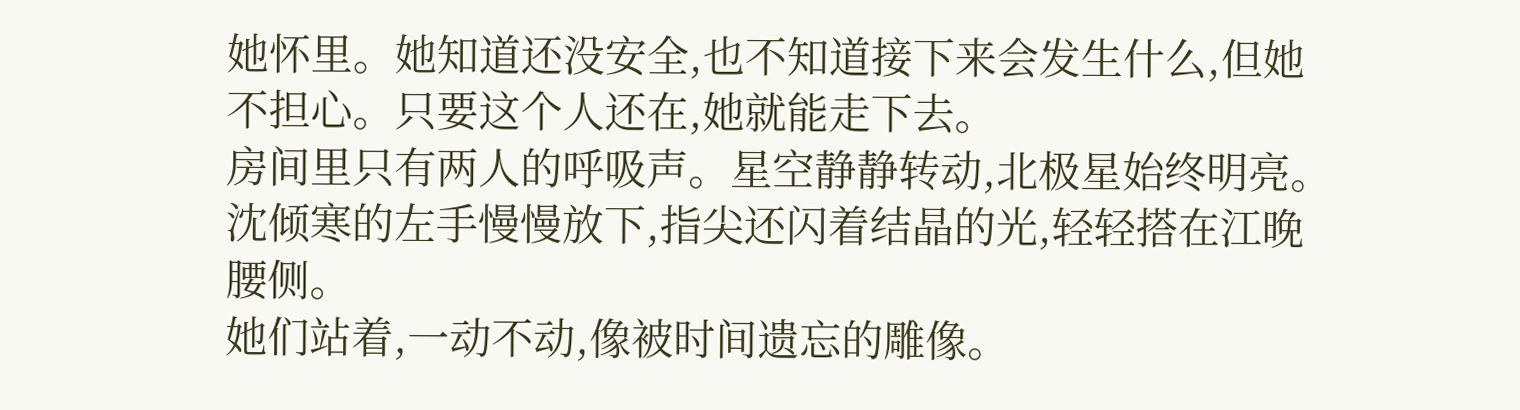她怀里。她知道还没安全,也不知道接下来会发生什么,但她不担心。只要这个人还在,她就能走下去。
房间里只有两人的呼吸声。星空静静转动,北极星始终明亮。
沈倾寒的左手慢慢放下,指尖还闪着结晶的光,轻轻搭在江晚腰侧。
她们站着,一动不动,像被时间遗忘的雕像。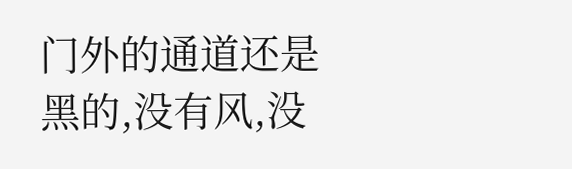门外的通道还是黑的,没有风,没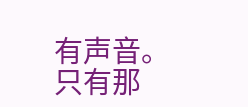有声音。
只有那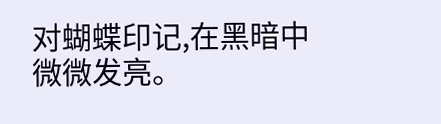对蝴蝶印记,在黑暗中微微发亮。